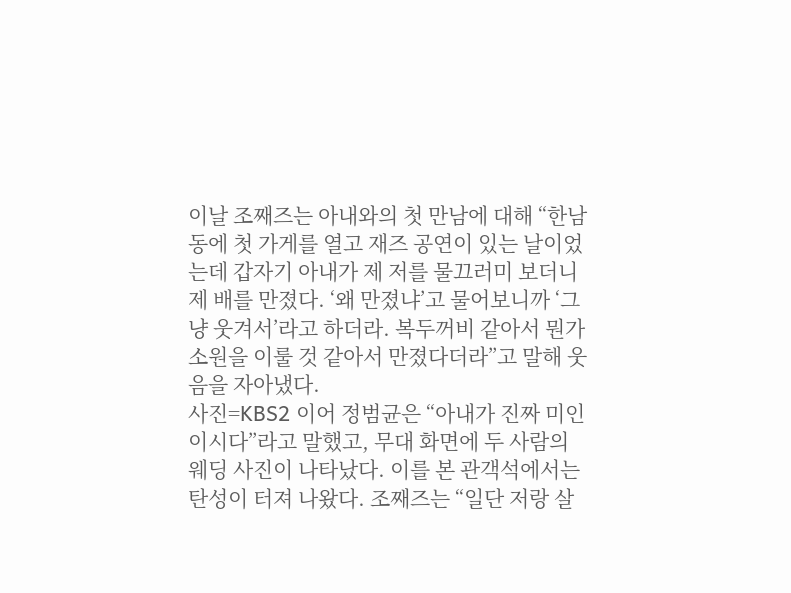이날 조째즈는 아내와의 첫 만남에 대해 “한남동에 첫 가게를 열고 재즈 공연이 있는 날이었는데 갑자기 아내가 제 저를 물끄러미 보더니 제 배를 만졌다. ‘왜 만졌냐’고 물어보니까 ‘그냥 웃겨서’라고 하더라. 복두꺼비 같아서 뭔가 소원을 이룰 것 같아서 만졌다더라”고 말해 웃음을 자아냈다.
사진=KBS2 이어 정범균은 “아내가 진짜 미인이시다”라고 말했고, 무대 화면에 두 사람의 웨딩 사진이 나타났다. 이를 본 관객석에서는 탄성이 터져 나왔다. 조째즈는 “일단 저랑 살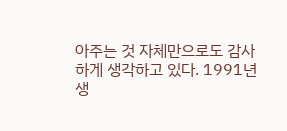아주는 것 자체만으로도 감사하게 생각하고 있다. 1991년생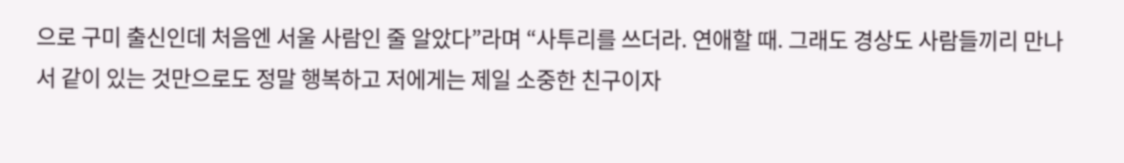으로 구미 출신인데 처음엔 서울 사람인 줄 알았다”라며 “사투리를 쓰더라. 연애할 때. 그래도 경상도 사람들끼리 만나서 같이 있는 것만으로도 정말 행복하고 저에게는 제일 소중한 친구이자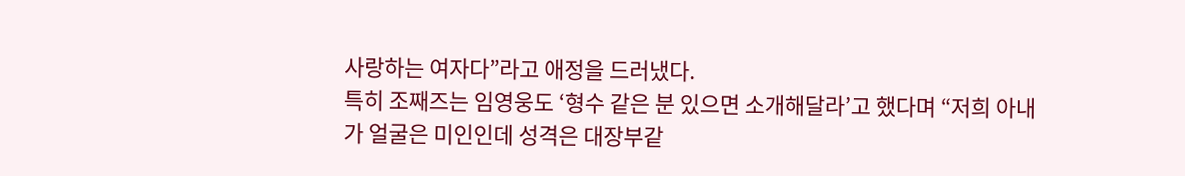사랑하는 여자다”라고 애정을 드러냈다.
특히 조째즈는 임영웅도 ‘형수 같은 분 있으면 소개해달라’고 했다며 “저희 아내가 얼굴은 미인인데 성격은 대장부같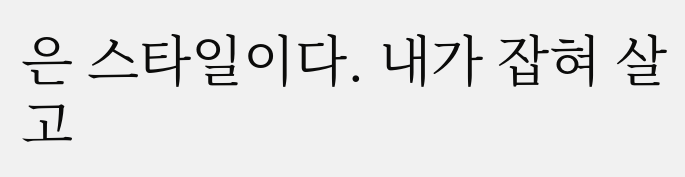은 스타일이다. 내가 잡혀 살고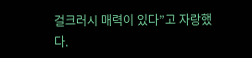걸크러시 매력이 있다”고 자랑했다.